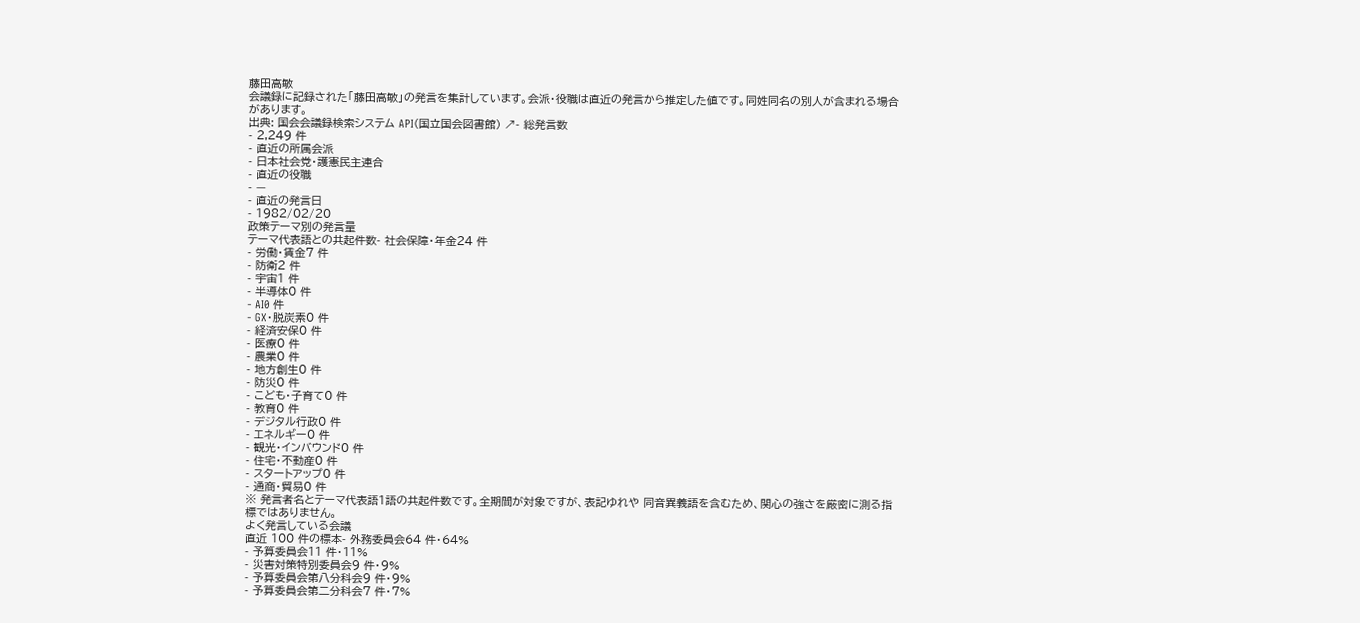藤田高敏
会議録に記録された「藤田高敏」の発言を集計しています。会派・役職は直近の発言から推定した値です。同姓同名の別人が含まれる場合があります。
出典: 国会会議録検索システム API(国立国会図書館) ↗- 総発言数
- 2,249 件
- 直近の所属会派
- 日本社会党・護憲民主連合
- 直近の役職
- —
- 直近の発言日
- 1982/02/20
政策テーマ別の発言量
テーマ代表語との共起件数- 社会保障・年金24 件
- 労働・賃金7 件
- 防衛2 件
- 宇宙1 件
- 半導体0 件
- AI0 件
- GX・脱炭素0 件
- 経済安保0 件
- 医療0 件
- 農業0 件
- 地方創生0 件
- 防災0 件
- こども・子育て0 件
- 教育0 件
- デジタル行政0 件
- エネルギー0 件
- 観光・インバウンド0 件
- 住宅・不動産0 件
- スタートアップ0 件
- 通商・貿易0 件
※ 発言者名とテーマ代表語1語の共起件数です。全期間が対象ですが、表記ゆれや 同音異義語を含むため、関心の強さを厳密に測る指標ではありません。
よく発言している会議
直近 100 件の標本- 外務委員会64 件・64%
- 予算委員会11 件・11%
- 災害対策特別委員会9 件・9%
- 予算委員会第八分科会9 件・9%
- 予算委員会第二分科会7 件・7%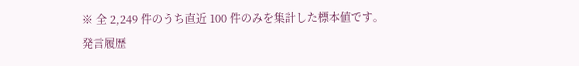※ 全 2,249 件のうち直近 100 件のみを集計した標本値です。
発言履歴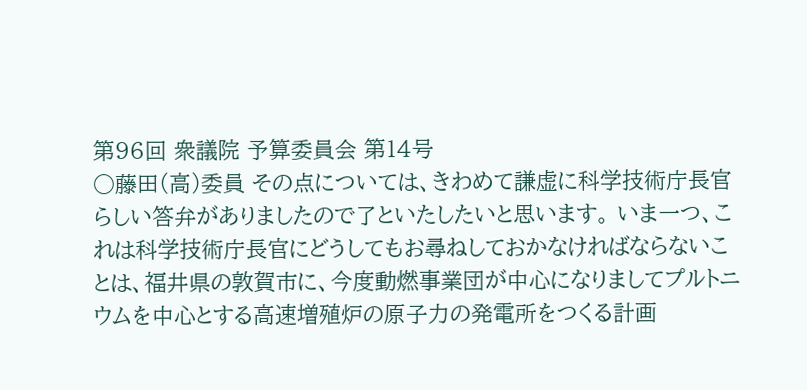第96回 衆議院 予算委員会 第14号
○藤田(高)委員 その点については、きわめて謙虚に科学技術庁長官らしい答弁がありましたので了といたしたいと思います。 いま一つ、これは科学技術庁長官にどうしてもお尋ねしておかなければならないことは、福井県の敦賀市に、今度動燃事業団が中心になりましてプルトニウムを中心とする高速増殖炉の原子力の発電所をつくる計画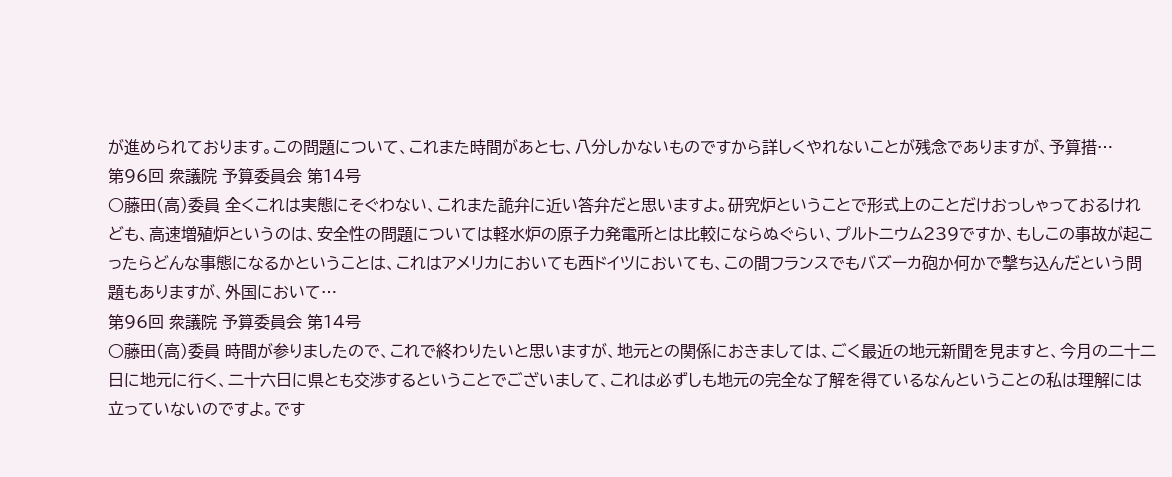が進められております。この問題について、これまた時間があと七、八分しかないものですから詳しくやれないことが残念でありますが、予算措…
第96回 衆議院 予算委員会 第14号
○藤田(高)委員 全くこれは実態にそぐわない、これまた詭弁に近い答弁だと思いますよ。研究炉ということで形式上のことだけおっしゃっておるけれども、高速増殖炉というのは、安全性の問題については軽水炉の原子力発電所とは比較にならぬぐらい、プルトニウム239ですか、もしこの事故が起こったらどんな事態になるかということは、これはアメリカにおいても西ドイツにおいても、この間フランスでもバズーカ砲か何かで撃ち込んだという問題もありますが、外国において…
第96回 衆議院 予算委員会 第14号
○藤田(高)委員 時間が参りましたので、これで終わりたいと思いますが、地元との関係におきましては、ごく最近の地元新聞を見ますと、今月の二十二日に地元に行く、二十六日に県とも交渉するということでございまして、これは必ずしも地元の完全な了解を得ているなんということの私は理解には立っていないのですよ。です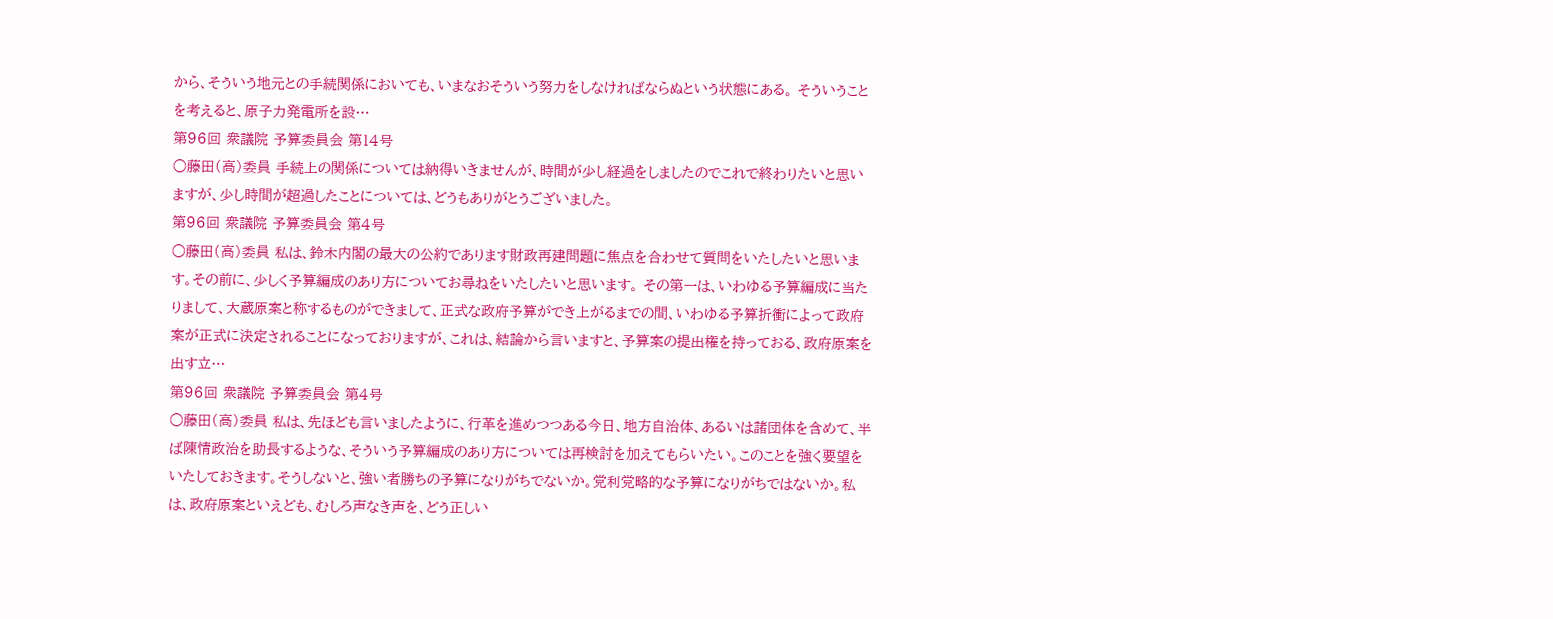から、そういう地元との手続関係においても、いまなおそういう努力をしなければならぬという状態にある。 そういうことを考えると、原子力発電所を設…
第96回 衆議院 予算委員会 第14号
○藤田(高)委員 手続上の関係については納得いきませんが、時間が少し経過をしましたのでこれで終わりたいと思いますが、少し時間が超過したことについては、どうもありがとうございました。
第96回 衆議院 予算委員会 第4号
○藤田(高)委員 私は、鈴木内閣の最大の公約であります財政再建問題に焦点を合わせて質問をいたしたいと思います。その前に、少しく予算編成のあり方についてお尋ねをいたしたいと思います。 その第一は、いわゆる予算編成に当たりまして、大蔵原案と称するものができまして、正式な政府予算ができ上がるまでの間、いわゆる予算折衝によって政府案が正式に決定されることになっておりますが、これは、結論から言いますと、予算案の提出権を持っておる、政府原案を出す立…
第96回 衆議院 予算委員会 第4号
○藤田(高)委員 私は、先ほども言いましたように、行革を進めつつある今日、地方自治体、あるいは諸団体を含めて、半ば陳情政治を助長するような、そういう予算編成のあり方については再検討を加えてもらいたい。このことを強く要望をいたしておきます。そうしないと、強い者勝ちの予算になりがちでないか。党利党略的な予算になりがちではないか。私は、政府原案といえども、むしろ声なき声を、どう正しい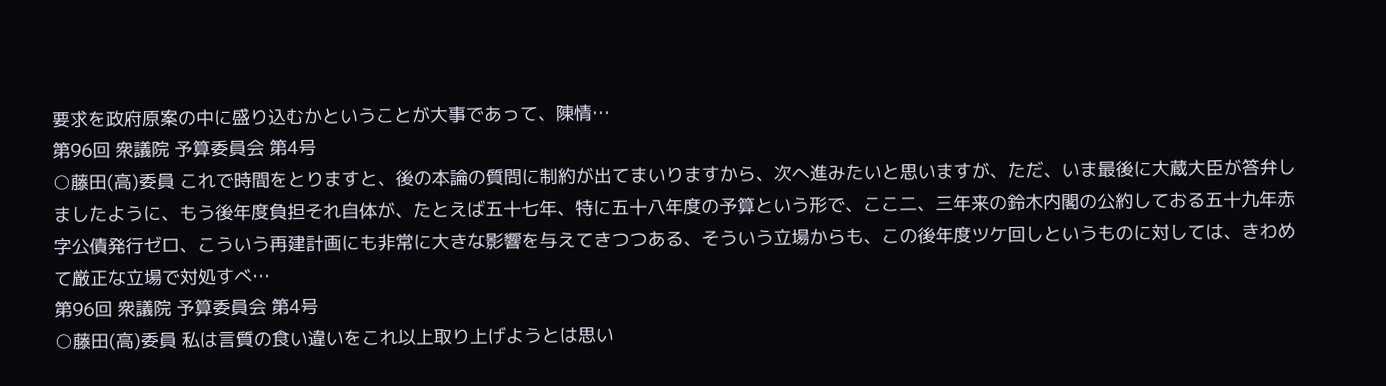要求を政府原案の中に盛り込むかということが大事であって、陳情…
第96回 衆議院 予算委員会 第4号
○藤田(高)委員 これで時間をとりますと、後の本論の質問に制約が出てまいりますから、次へ進みたいと思いますが、ただ、いま最後に大蔵大臣が答弁しましたように、もう後年度負担それ自体が、たとえば五十七年、特に五十八年度の予算という形で、ここ二、三年来の鈴木内閣の公約しておる五十九年赤字公債発行ゼロ、こういう再建計画にも非常に大きな影響を与えてきつつある、そういう立場からも、この後年度ツケ回しというものに対しては、きわめて厳正な立場で対処すべ…
第96回 衆議院 予算委員会 第4号
○藤田(高)委員 私は言質の食い違いをこれ以上取り上げようとは思い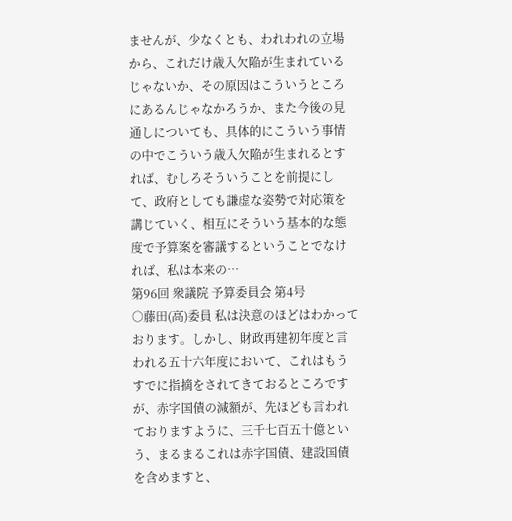ませんが、少なくとも、われわれの立場から、これだけ歳入欠陥が生まれているじゃないか、その原因はこういうところにあるんじゃなかろうか、また今後の見通しについても、具体的にこういう事情の中でこういう歳入欠陥が生まれるとすれば、むしろそういうことを前提にして、政府としても謙虚な姿勢で対応策を講じていく、相互にそういう基本的な態度で予算案を審議するということでなければ、私は本来の…
第96回 衆議院 予算委員会 第4号
○藤田(高)委員 私は決意のほどはわかっております。しかし、財政再建初年度と言われる五十六年度において、これはもうすでに指摘をされてきておるところですが、赤字国債の減額が、先ほども言われておりますように、三千七百五十億という、まるまるこれは赤字国債、建設国債を含めますと、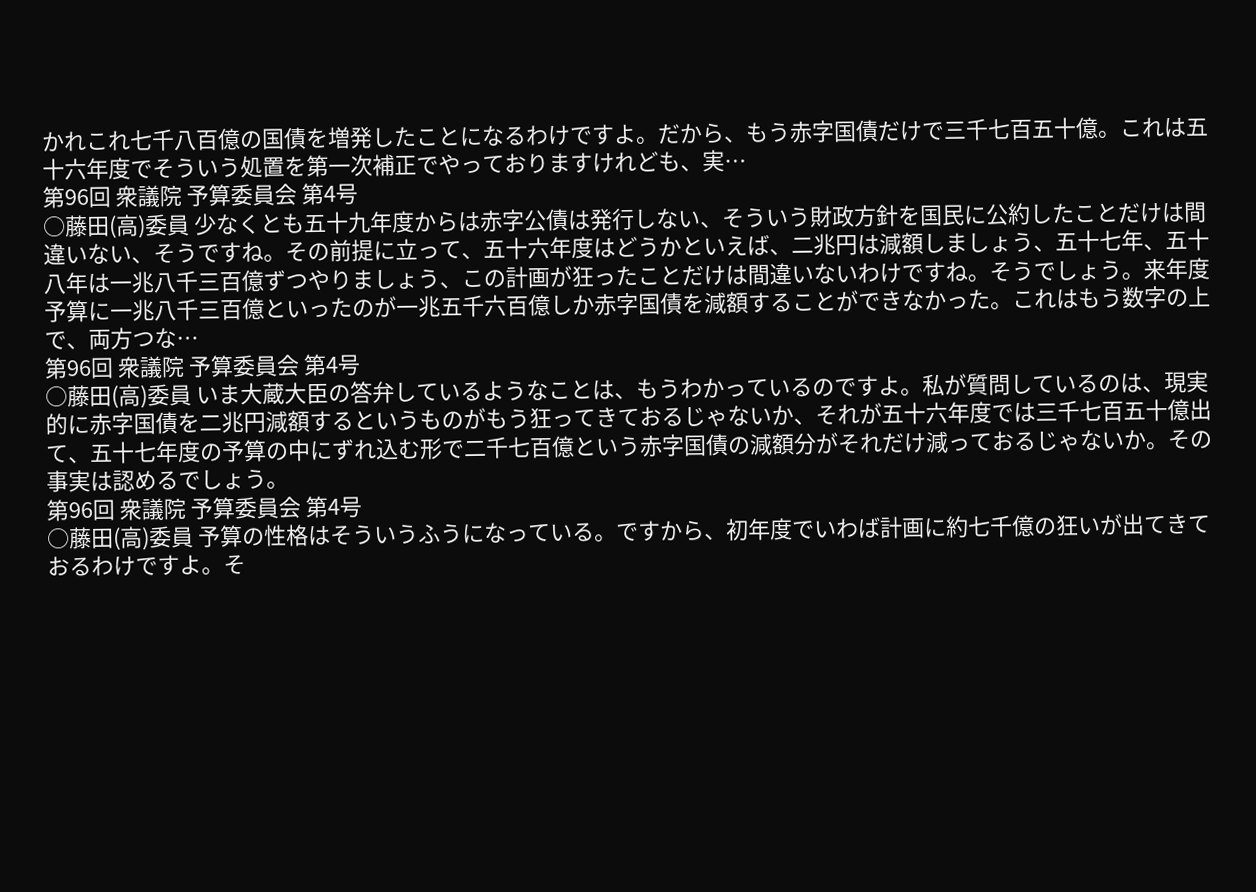かれこれ七千八百億の国債を増発したことになるわけですよ。だから、もう赤字国債だけで三千七百五十億。これは五十六年度でそういう処置を第一次補正でやっておりますけれども、実…
第96回 衆議院 予算委員会 第4号
○藤田(高)委員 少なくとも五十九年度からは赤字公債は発行しない、そういう財政方針を国民に公約したことだけは間違いない、そうですね。その前提に立って、五十六年度はどうかといえば、二兆円は減額しましょう、五十七年、五十八年は一兆八千三百億ずつやりましょう、この計画が狂ったことだけは間違いないわけですね。そうでしょう。来年度予算に一兆八千三百億といったのが一兆五千六百億しか赤字国債を減額することができなかった。これはもう数字の上で、両方つな…
第96回 衆議院 予算委員会 第4号
○藤田(高)委員 いま大蔵大臣の答弁しているようなことは、もうわかっているのですよ。私が質問しているのは、現実的に赤字国債を二兆円減額するというものがもう狂ってきておるじゃないか、それが五十六年度では三千七百五十億出て、五十七年度の予算の中にずれ込む形で二千七百億という赤字国債の減額分がそれだけ減っておるじゃないか。その事実は認めるでしょう。
第96回 衆議院 予算委員会 第4号
○藤田(高)委員 予算の性格はそういうふうになっている。ですから、初年度でいわば計画に約七千億の狂いが出てきておるわけですよ。そ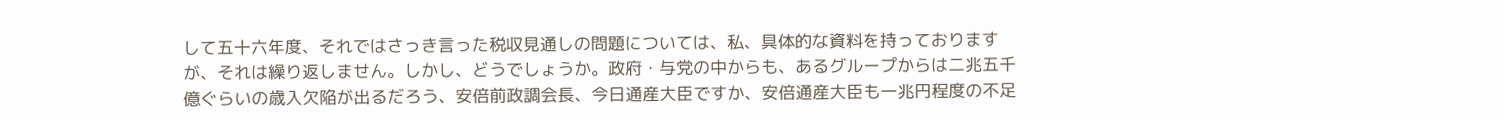して五十六年度、それではさっき言った税収見通しの問題については、私、具体的な資料を持っておりますが、それは繰り返しません。しかし、どうでしょうか。政府・与党の中からも、あるグループからは二兆五千億ぐらいの歳入欠陥が出るだろう、安倍前政調会長、今日通産大臣ですか、安倍通産大臣も一兆円程度の不足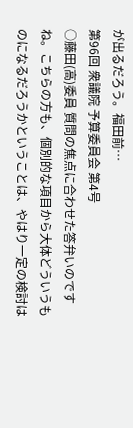が出るだろう。福田前…
第96回 衆議院 予算委員会 第4号
○藤田(高)委員 質問の焦点に合わせた答弁いのですね。こちらの方も、個別的な項目から大体どういうものになるだろうかということは、やはり一定の検討は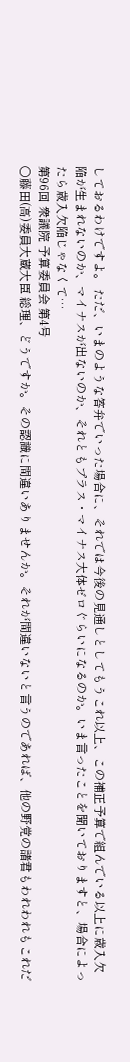しておるわけですよ。 ただ、いまのような答弁でいった場合に、それでは今後の見通しとしてもうこれ以上、この補正予算で組んでいる以上に歳入欠陥が生まれないのか、マイナスが出ないのか、それともプラス・マイナス大体ゼロぐらいになるのか。いま言ったことを聞いておりますと、場合によったら歳入欠陥じゃなくて…
第96回 衆議院 予算委員会 第4号
○藤田(高)委員大蔵大臣 総理、どうですか。その認識に間違いありませんか。それが間違いないと言うのであれば、他の野党の諸君もわれわれもこれだ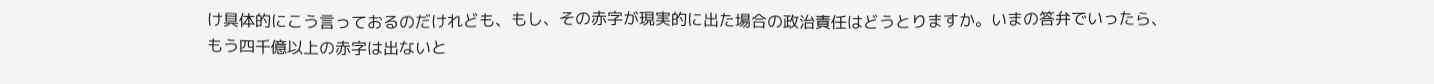け具体的にこう言っておるのだけれども、もし、その赤字が現実的に出た場合の政治責任はどうとりますか。いまの答弁でいったら、もう四千億以上の赤字は出ないと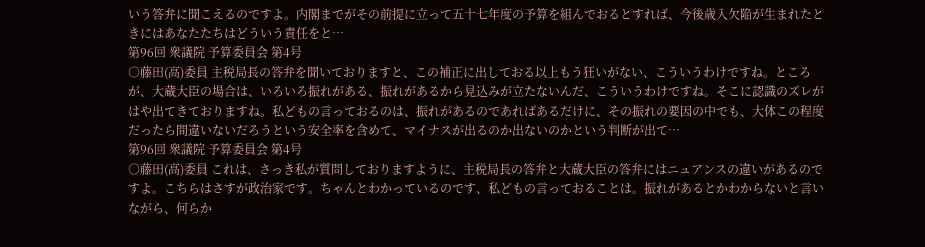いう答弁に聞こえるのですよ。内閣までがその前提に立って五十七年度の予算を組んでおるとすれば、今後歳入欠陥が生まれたときにはあなたたちはどういう責任をと…
第96回 衆議院 予算委員会 第4号
○藤田(高)委員 主税局長の答弁を聞いておりますと、この補正に出しておる以上もう狂いがない、こういうわけですね。ところが、大蔵大臣の場合は、いろいろ振れがある、振れがあるから見込みが立たないんだ、こういうわけですね。そこに認識のズレがはや出てきておりますね。私どもの言っておるのは、振れがあるのであればあるだけに、その振れの要因の中でも、大体この程度だったら間違いないだろうという安全率を含めて、マイナスが出るのか出ないのかという判断が出て…
第96回 衆議院 予算委員会 第4号
○藤田(高)委員 これは、さっき私が質問しておりますように、主税局長の答弁と大蔵大臣の答弁にはニュアンスの違いがあるのですよ。こちらはさすが政治家です。ちゃんとわかっているのです、私どもの言っておることは。振れがあるとかわからないと言いながら、何らか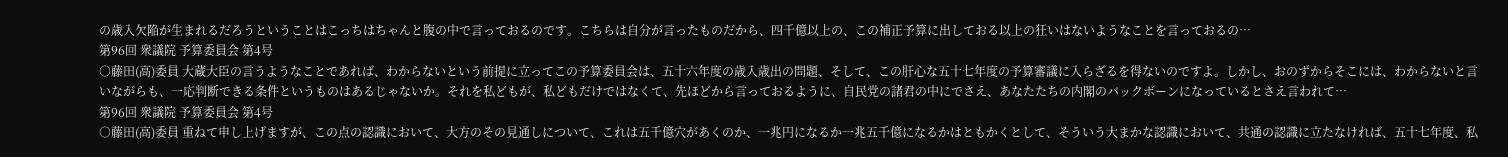の歳入欠陥が生まれるだろうということはこっちはちゃんと腹の中で言っておるのです。こちらは自分が言ったものだから、四千億以上の、この補正予算に出しておる以上の狂いはないようなことを言っておるの…
第96回 衆議院 予算委員会 第4号
○藤田(高)委員 大蔵大臣の言うようなことであれば、わからないという前提に立ってこの予算委員会は、五十六年度の歳入歳出の問題、そして、この肝心な五十七年度の予算審議に入らざるを得ないのですよ。しかし、おのずからそこには、わからないと言いながらも、一応判断できる条件というものはあるじゃないか。それを私どもが、私どもだけではなくて、先ほどから言っておるように、自民党の諸君の中にでさえ、あなたたちの内閣のバックボーンになっているとさえ言われて…
第96回 衆議院 予算委員会 第4号
○藤田(高)委員 重ねて申し上げますが、この点の認識において、大方のその見通しについて、これは五千億穴があくのか、一兆円になるか一兆五千億になるかはともかくとして、そういう大まかな認識において、共通の認識に立たなければ、五十七年度、私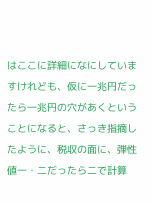はここに詳細になにしていますけれども、仮に一兆円だったら一兆円の穴があくということになると、さっき指摘したように、税収の面に、弾性値一・二だったら二で計算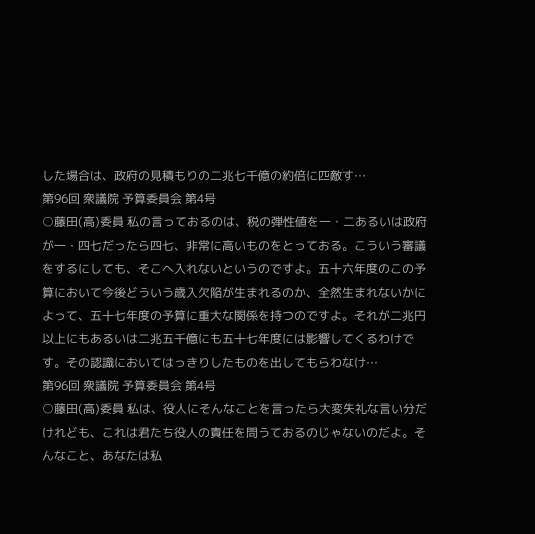した場合は、政府の見積もりの二兆七千億の約倍に匹敵す…
第96回 衆議院 予算委員会 第4号
○藤田(高)委員 私の言っておるのは、税の弾性値を一・二あるいは政府が一・四七だったら四七、非常に高いものをとっておる。こういう審議をするにしても、そこへ入れないというのですよ。五十六年度のこの予算において今後どういう歳入欠陥が生まれるのか、全然生まれないかによって、五十七年度の予算に重大な関係を持つのですよ。それが二兆円以上にもあるいは二兆五千億にも五十七年度には影響してくるわけです。その認識においてはっきりしたものを出してもらわなけ…
第96回 衆議院 予算委員会 第4号
○藤田(高)委員 私は、役人にそんなことを言ったら大変失礼な言い分だけれども、これは君たち役人の責任を問うておるのじゃないのだよ。そんなこと、あなたは私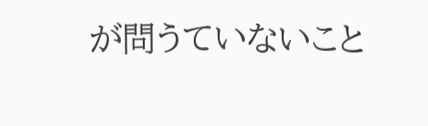が問うていないこと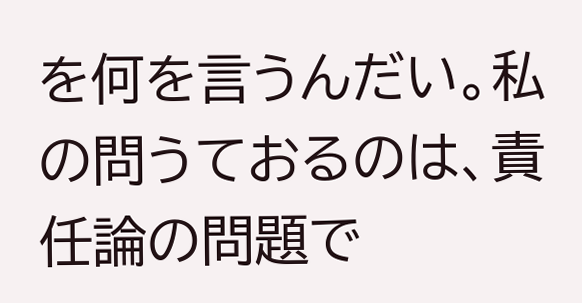を何を言うんだい。私の問うておるのは、責任論の問題で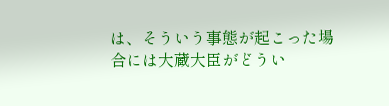は、そういう事態が起こった場合には大蔵大臣がどうい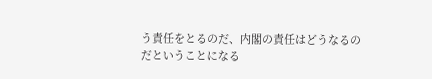う責任をとるのだ、内閣の責任はどうなるのだということになる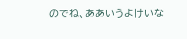のでね、ああいうよけいな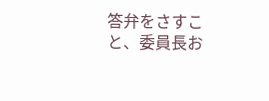答弁をさすこと、委員長お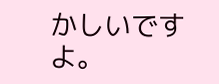かしいですよ。